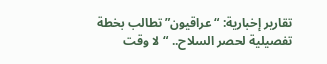تقارير إخبارية: “عراقيون” تطالب بخطة تفصيلية لحصر السلاح.. “لا وقت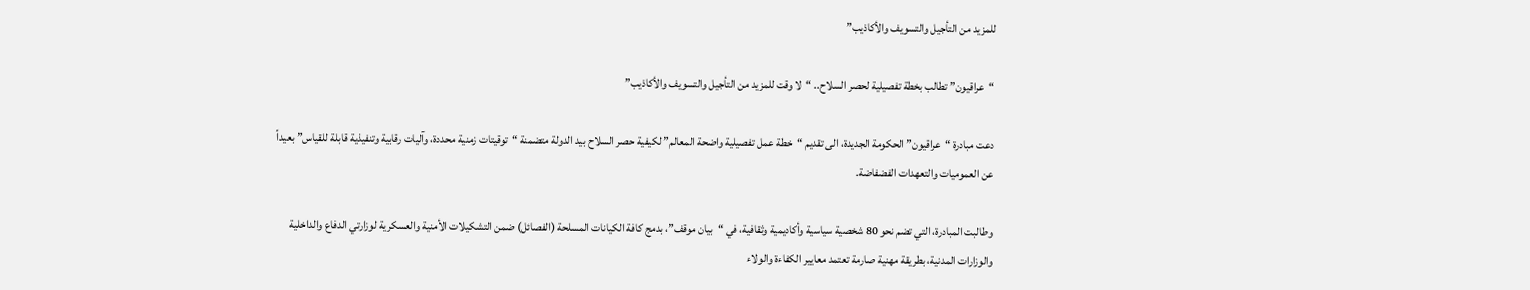للمزيد من التأجيل والتسويف والأكاذيب”

“عراقيون” تطالب بخطة تفصيلية لحصر السلاح.. “لا وقت للمزيد من التأجيل والتسويف والأكاذيب”

دعت مبادرة “عراقيون” الحكومة الجديدة، الى تقديم “خطة عمل تفصيلية واضحة المعالم” لكيفية حصر السلاح بيد الدولة متضمنة “توقيتات زمنية محددة، وآليات رقابية وتنفيذية قابلة للقياس” بعيداً عن العموميات والتعهدات الفضفاضة.

وطالبت المبادرة، التي تضم نحو 80 شخصية سياسية وأكاديمية وثقافية، في “بيان موقف”، بدمج كافة الكيانات المسلحة (الفصائل) ضمن التشكيلات الأمنية والعسكرية لوزارتي الدفاع والداخلية والوزارات المدنية، بطريقة مهنية صارمة تعتمد معايير الكفاءة والولاء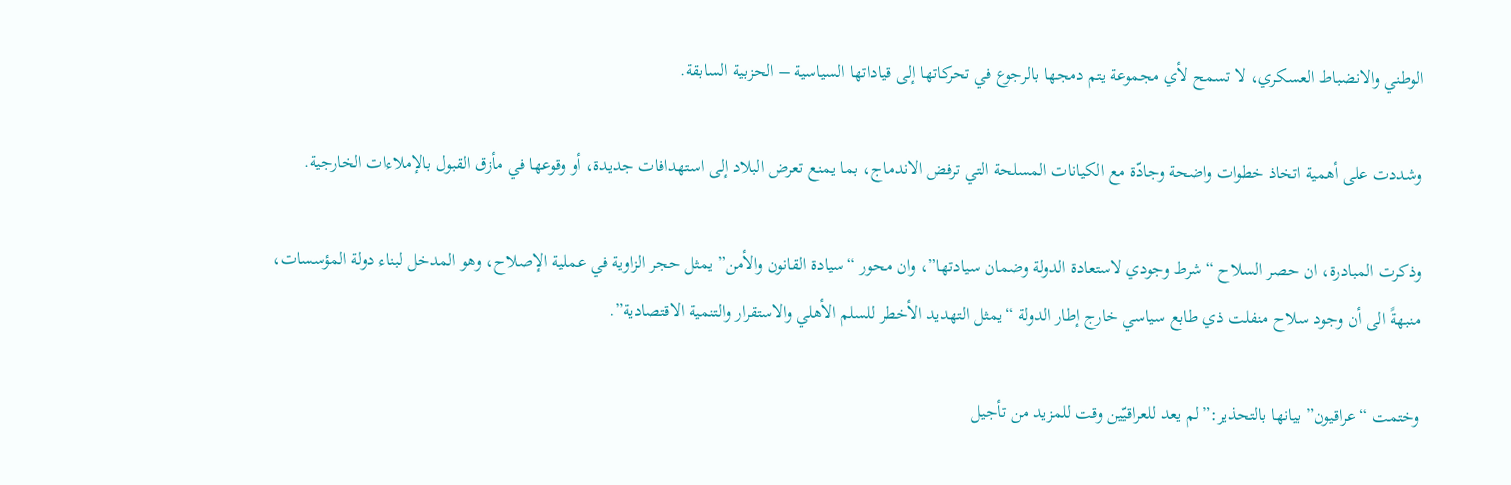الوطني والانضباط العسكري، لا تسمح لأي مجموعة يتم دمجها بالرجوع في تحركاتها إلى قياداتها السياسية – الحزبية السابقة.

وشددت على أهمية اتخاذ خطوات واضحة وجادّة مع الكيانات المسلحة التي ترفض الاندماج، بما يمنع تعرض البلاد إلى استهدافات جديدة، أو وقوعها في مأزق القبول بالإملاءات الخارجية.

وذكرت المبادرة، ان حصر السلاح “شرط وجودي لاستعادة الدولة وضمان سيادتها”، وان محور “سيادة القانون والأمن” يمثل حجر الزاوية في عملية الإصلاح، وهو المدخل لبناء دولة المؤسسات، منبهةً الى أن وجود سلاح منفلت ذي طابع سياسي خارج إطار الدولة “يمثل التهديد الأخطر للسلم الأهلي والاستقرار والتنمية الاقتصادية”.

وختمت “عراقيون” بيانها بالتحذير:”لم يعد للعراقيّين وقت للمزيد من تأجيل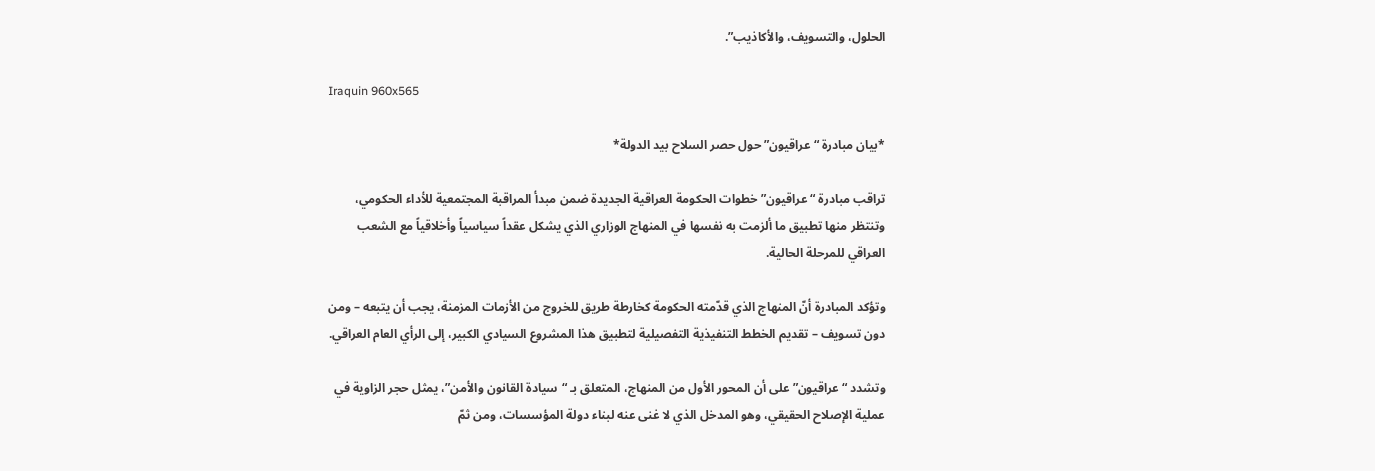الحلول، والتسويف، والأكاذيب”.

Iraquin 960x565

*بيان مبادرة “عراقيون” حول حصر السلاح بيد الدولة*

تراقب مبادرة “عراقيون” خطوات الحكومة العراقية الجديدة ضمن مبدأ المراقبة المجتمعية للأداء الحكومي، وتنتظر منها تطبيق ما ألزمت به نفسها في المنهاج الوزاري الذي يشكل عقداً سياسياً وأخلاقياً مع الشعب العراقي للمرحلة الحالية.

وتؤكد المبادرة أنّ المنهاج الذي قدّمته الحكومة كخارطة طريق للخروج من الأزمات المزمنة، يجب أن يتبعه – ومن دون تسويف – تقديم الخطط التنفيذية التفصيلية لتطبيق هذا المشروع السيادي الكبير، إلى الرأي العام العراقي.

وتشدد “عراقيون” على أن المحور الأول من المنهاج، المتعلق بـ “سيادة القانون والأمن”، يمثل حجر الزاوية في عملية الإصلاح الحقيقي، وهو المدخل الذي لا غنى عنه لبناء دولة المؤسسات، ومن ثمّ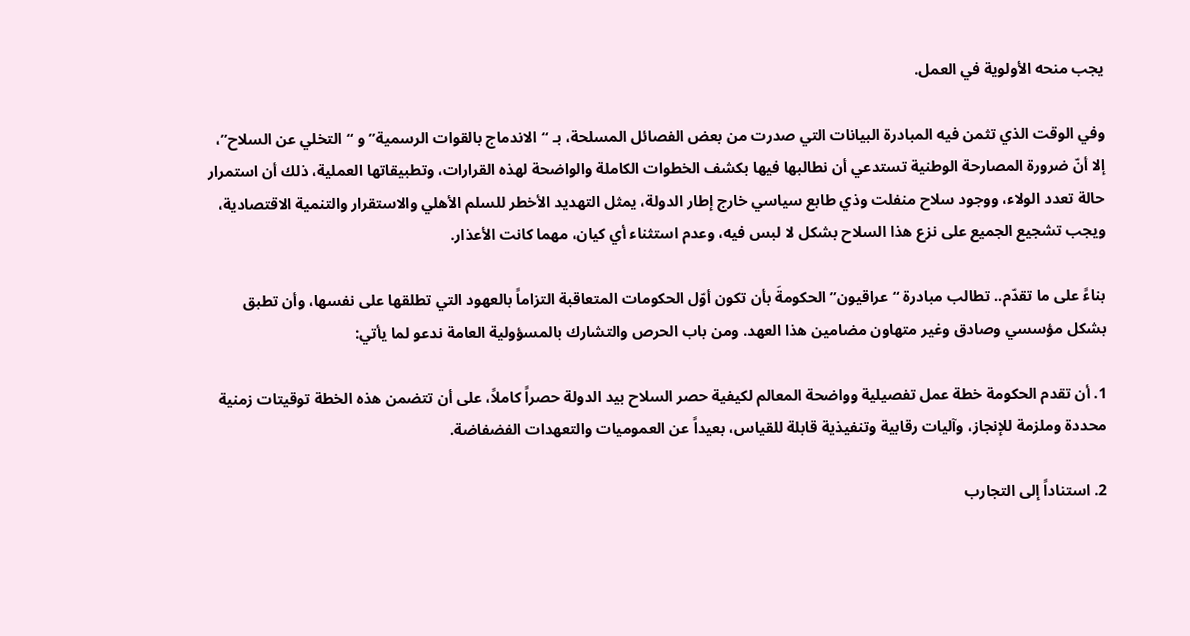يجب منحه الأولوية في العمل.

وفي الوقت الذي تثمن فيه المبادرة البيانات التي صدرت من بعض الفصائل المسلحة، بـ “الاندماج بالقوات الرسمية” و “التخلي عن السلاح”، إلا أنّ ضرورة المصارحة الوطنية تستدعي أن نطالبها فيها بكشف الخطوات الكاملة والواضحة لهذه القرارات، وتطبيقاتها العملية، ذلك أن استمرار حالة تعدد الولاء، ووجود سلاح منفلت وذي طابع سياسي خارج إطار الدولة، يمثل التهديد الأخطر للسلم الأهلي والاستقرار والتنمية الاقتصادية، ويجب تشجيع الجميع على نزع هذا السلاح بشكل لا لبس فيه، وعدم استثناء أي كيان، مهما كانت الأعذار.

بناءً على ما تقدّم.. تطالب مبادرة “عراقيون” الحكومةَ بأن تكون أوّل الحكومات المتعاقبة التزاماً بالعهود التي تطلقها على نفسها، وأن تطبق بشكل مؤسسي وصادق وغير متهاون مضامين هذا العهد. ومن باب الحرص والتشارك بالمسؤولية العامة ندعو لما يأتي:

1. أن تقدم الحكومة خطة عمل تفصيلية وواضحة المعالم لكيفية حصر السلاح بيد الدولة حصراً كاملاً، على أن تتضمن هذه الخطة توقيتات زمنية محددة وملزمة للإنجاز، وآليات رقابية وتنفيذية قابلة للقياس، بعيداً عن العموميات والتعهدات الفضفاضة.

2. استناداً إلى التجارب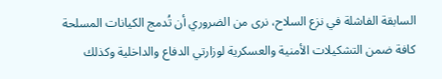السابقة الفاشلة في نزع السلاح، نرى من الضروري أن تُدمج الكيانات المسلحة كافة ضمن التشكيلات الأمنية والعسكرية لوزارتي الدفاع والداخلية وكذلك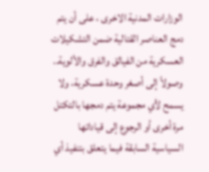الوزارات المدنية الاخرى ، على أن يتم دمج العناصر القتالية ضمن التشكيلات العسكرية من الفيالق والفرق والألوية.. وصولاً إلى أصغر وحدة عسكرية، ولا يسمح لأي مجموعة يتم دمجها بالتكتل مرة أخرى أو الرجوع إلى قياداتها السياسية السابقة فيما يتعلق بتنفيذ أي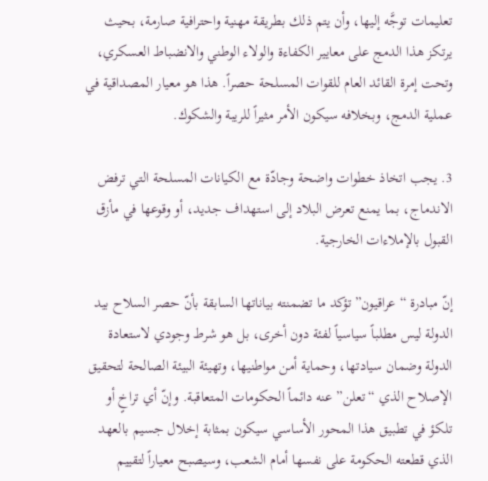تعليمات توجَّه إليها، وأن يتم ذلك بطريقة مهنية واحترافية صارمة، بحيث يرتكز هذا الدمج على معايير الكفاءة والولاء الوطني والانضباط العسكري، وتحت إمرة القائد العام للقوات المسلحة حصراً. هذا هو معيار المصداقية في عملية الدمج، وبخلافه سيكون الأمر مثيراً للريبة والشكوك.

3. يجب اتخاذ خطوات واضحة وجادّة مع الكيانات المسلحة التي ترفض الاندماج، بما يمنع تعرض البلاد إلى استهداف جديد، أو وقوعها في مأزق القبول بالإملاءات الخارجية.

إنّ مبادرة “عراقيون” تؤكد ما تضمنته بياناتها السابقة بأنّ حصر السلاح بيد الدولة ليس مطلباً سياسياً لفئة دون أخرى، بل هو شرط وجودي لاستعادة الدولة وضمان سيادتها، وحماية أمن مواطنيها، وتهيئة البيئة الصالحة لتحقيق الإصلاح الذي “تعلن” عنه دائماً الحكومات المتعاقبة. وإنّ أي تراخٍ أو تلكؤ في تطبيق هذا المحور الأساسي سيكون بمثابة إخلال جسيم بالعهد الذي قطعته الحكومة على نفسها أمام الشعب، وسيصبح معياراً لتقييم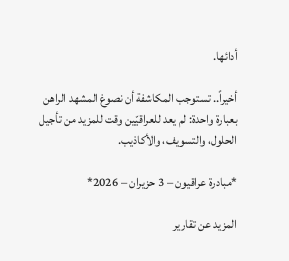أدائها.

أخيراً.. تستوجب المكاشفة أن نصوغ المشهد الراهن بعبارة واحدة: لم يعد للعراقيّين وقت للمزيد من تأجيل الحلول، والتسويف، والأكاذيب.

*مبادرة عراقيون – 3 حزيران – 2026*

المزيد عن تقارير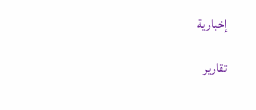إخبارية

تقارير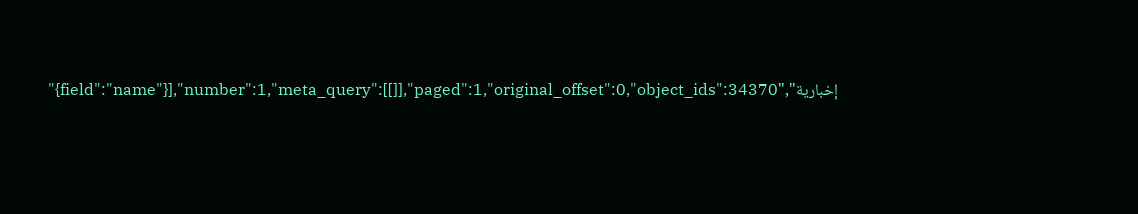إخبارية","field":"name"}],"number":1,"meta_query":[[]],"paged":1,"original_offset":0,"object_ids":34370}"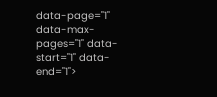data-page="1" data-max-pages="1" data-start="1" data-end="1">